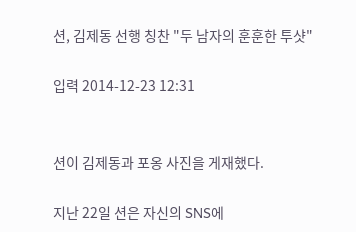션, 김제동 선행 칭찬 "두 남자의 훈훈한 투샷"

입력 2014-12-23 12:31


션이 김제동과 포옹 사진을 게재했다.

지난 22일 션은 자신의 SNS에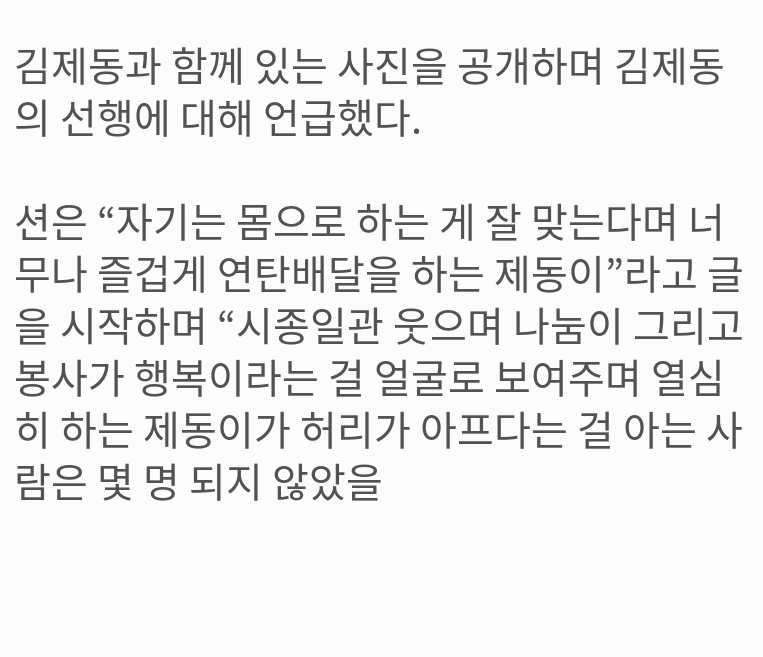김제동과 함께 있는 사진을 공개하며 김제동의 선행에 대해 언급했다.

션은 “자기는 몸으로 하는 게 잘 맞는다며 너무나 즐겁게 연탄배달을 하는 제동이”라고 글을 시작하며 “시종일관 웃으며 나눔이 그리고 봉사가 행복이라는 걸 얼굴로 보여주며 열심히 하는 제동이가 허리가 아프다는 걸 아는 사람은 몇 명 되지 않았을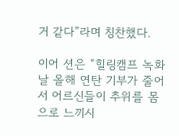거 같다”라며 칭찬했다.

이어 션은 “힐링캠프 녹화 날 올해 연탄 기부가 줄어서 어르신들이 추위를 몸으로 느끼시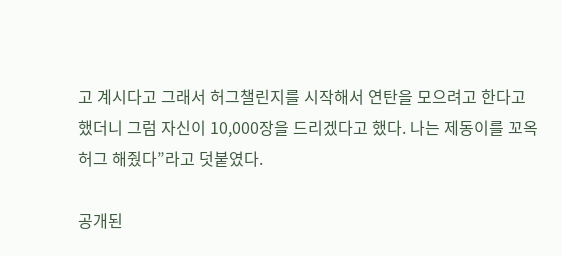고 계시다고 그래서 허그챌린지를 시작해서 연탄을 모으려고 한다고 했더니 그럼 자신이 10,000장을 드리겠다고 했다. 나는 제동이를 꼬옥 허그 해줬다”라고 덧붙였다.

공개된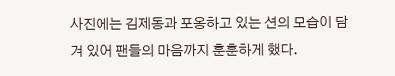사진에는 김제동과 포옹하고 있는 션의 모습이 담겨 있어 팬들의 마음까지 훈훈하게 했다.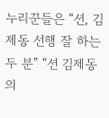누리꾼들은 “션, 김제동 선행 잘 하는 두 분” “션 김제동의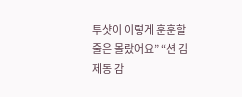투샷이 이렇게 훈훈할 줄은 몰랐어요” “션 김제동 감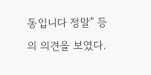동입니다 정말” 등의 의견을 보였다.